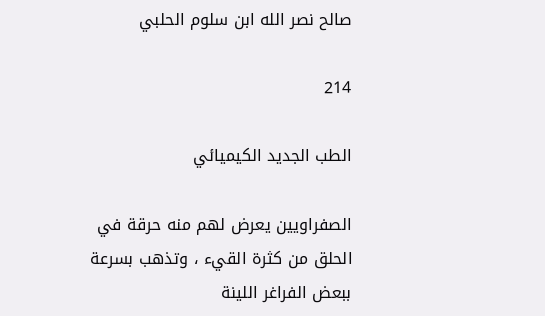صالح نصر الله ابن سلوم الحلبي

214

الطب الجديد الكيميائي

الصفراويين يعرض لهم منه حرقة في الحلق من كثرة القيء ، وتذهب بسرعة ببعض الفراغر اللينة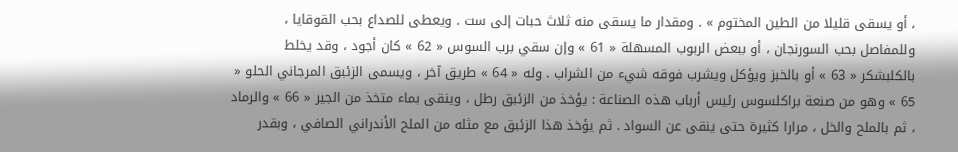، أو يسقى قليلا من الطين المختوم » . ومقدار ما يسقى منه ثلاث حبات إلى ست . ويعطى للصداع بحب القوقايا ، وللمفاصل بحب السورنجان ، أو ببعض الربوب المسهلة « 61 » وإن سقي برب السوس « 62 » كان أجود ، وقد يخلط بالكلبشكر « 63 » أو بالخبز ويؤكل ويشرب فوقه شيء من الشراب . وله « 64 » طريق آخر ، ويسمى الزئبق المرجاني الحلو « 65 » وهو من صنعة براكلسوس رئيس أرباب هذه الصناعة : يؤخذ من الزئبق رطل ، وينقى بماء متخذ من الجير « 66 » والرماد ، ثم بالملح والخل ، مرارا كثيرة حتى ينقى عن السواد . ثم يؤخذ هذا الزئبق مع مثله من الملح الأندراني الصافي ، وبقدر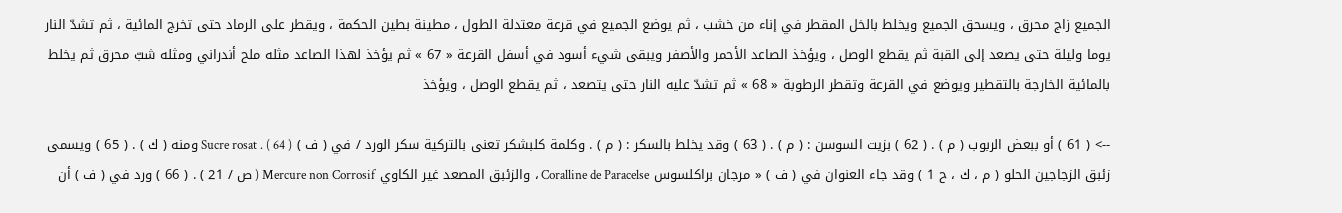الجميع زاج محرق ، ويسحق الجميع ويخلط بالخل المقطر في إناء من خشب ، ثم يوضع الجميع في قرعة معتدلة الطول ، مطينة بطين الحكمة ، ويقطر على الرماد حتى تخرج المائية ، ثم تشدّ النار يوما وليلة حتى يصعد إلى القبة ثم يقطع الوصل ، ويؤخذ الصاعد الأحمر والأصفر ويبقى شيء أسود في أسفل القرعة « 67 » ثم يؤخذ لهذا الصاعد مثله ملح أندراني ومثله شبّ محرق ثم يخلط بالمائية الخارجة بالتقطير ويوضع في القرعة وتقطر الرطوبة « 68 » ثم تشدّ عليه النار حتى يتصعد ، ثم يقطع الوصل ، ويؤخذ

--> ( 61 ) أو ببعض الربوب ( م ) . ( 62 ) بزيت السوسن : ( م ) . ( 63 ) وقد يخلط بالسكر : ( م ) . وكلمة كلبشكر تعنى بالتركية سكر الورد / في ( ف ) Sucre rosat . ( 64 ) ومنه ( ك ) . ( 65 ) ويسمى زئبق الزجاجين الحلو ( م ، ك ، ح 1 ) وقد جاء العنوان في ( ف ) « مرجان براكلسوس Coralline de Paracelse ، والزئبق المصعد غير الكاوي Mercure non Corrosif ( ص / 21 ) . ( 66 ) ورد في ( ف ) أن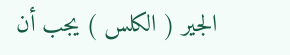الجير ( الكلس ) يجب أن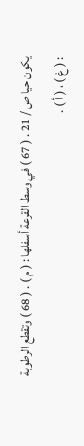يكون حيا ص / 21 . ( 67 ) في وسط القرعة أسفلها : ( م ) . ( 68 ) وتقطع الرطوبة : ( غ ) ، ( أ ) .